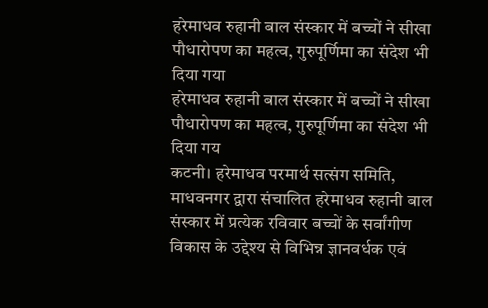हरेमाधव रुहानी बाल संस्कार में बच्चों ने सीखा पौधारोपण का महत्व, गुरुपूर्णिमा का संदेश भी दिया गया
हरेमाधव रुहानी बाल संस्कार में बच्चों ने सीखा पौधारोपण का महत्व, गुरुपूर्णिमा का संदेश भी दिया गय
कटनी। हरेमाधव परमार्थ सत्संग समिति, माधवनगर द्वारा संचालित हरेमाधव रुहानी बाल संस्कार में प्रत्येक रविवार बच्चों के सर्वांगीण विकास के उद्देश्य से विभिन्न ज्ञानवर्धक एवं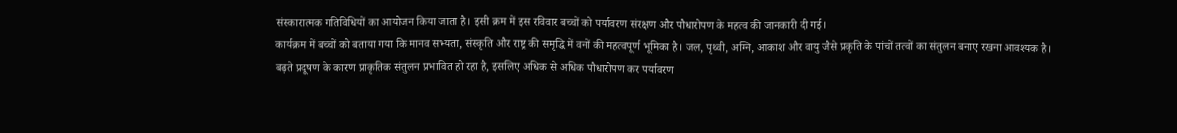संस्कारात्मक गतिविधियों का आयोजन किया जाता है। इसी क्रम में इस रविवार बच्चों को पर्यावरण संरक्षण और पौधारोपण के महत्व की जानकारी दी गई।
कार्यक्रम में बच्चों को बताया गया कि मानव सभ्यता, संस्कृति और राष्ट्र की समृद्धि में वनों की महत्वपूर्ण भूमिका है। जल, पृथ्वी, अग्नि, आकाश और वायु जैसे प्रकृति के पांचों तत्वों का संतुलन बनाए रखना आवश्यक है। बढ़ते प्रदूषण के कारण प्राकृतिक संतुलन प्रभावित हो रहा है, इसलिए अधिक से अधिक पौधारोपण कर पर्यावरण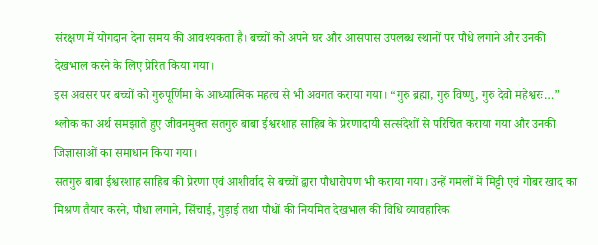संरक्षण में योगदान देना समय की आवश्यकता है। बच्चों को अपने घर और आसपास उपलब्ध स्थानों पर पौधे लगाने और उनकी देखभाल करने के लिए प्रेरित किया गया।
इस अवसर पर बच्चों को गुरुपूर्णिमा के आध्यात्मिक महत्व से भी अवगत कराया गया। “गुरु ब्रह्मा, गुरु विष्णु, गुरु देवो महेश्वरः…” श्लोक का अर्थ समझाते हुए जीवनमुक्त सतगुरु बाबा ईश्वरशाह साहिब के प्रेरणादायी सत्संदेशों से परिचित कराया गया और उनकी जिज्ञासाओं का समाधान किया गया।
सतगुरु बाबा ईश्वरशाह साहिब की प्रेरणा एवं आशीर्वाद से बच्चों द्वारा पौधारोपण भी कराया गया। उन्हें गमलों में मिट्टी एवं गोबर खाद का मिश्रण तैयार करने, पौधा लगाने, सिंचाई, गुड़ाई तथा पौधों की नियमित देखभाल की विधि व्यावहारिक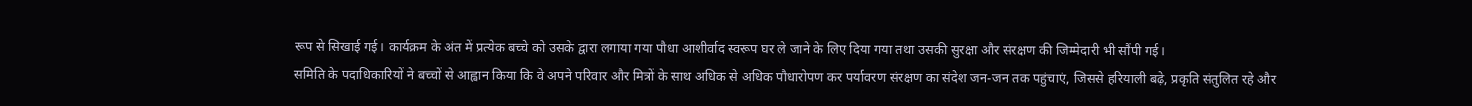रूप से सिखाई गई। कार्यक्रम के अंत में प्रत्येक बच्चे को उसके द्वारा लगाया गया पौधा आशीर्वाद स्वरूप घर ले जाने के लिए दिया गया तथा उसकी सुरक्षा और संरक्षण की जिम्मेदारी भी सौंपी गई।
समिति के पदाधिकारियों ने बच्चों से आह्वान किया कि वे अपने परिवार और मित्रों के साथ अधिक से अधिक पौधारोपण कर पर्यावरण संरक्षण का संदेश जन-जन तक पहुंचाएं, जिससे हरियाली बढ़े, प्रकृति संतुलित रहे और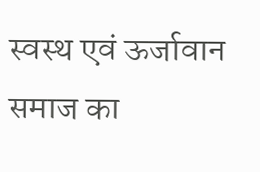स्वस्थ एवं ऊर्जावान समाज का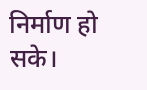निर्माण हो सके।